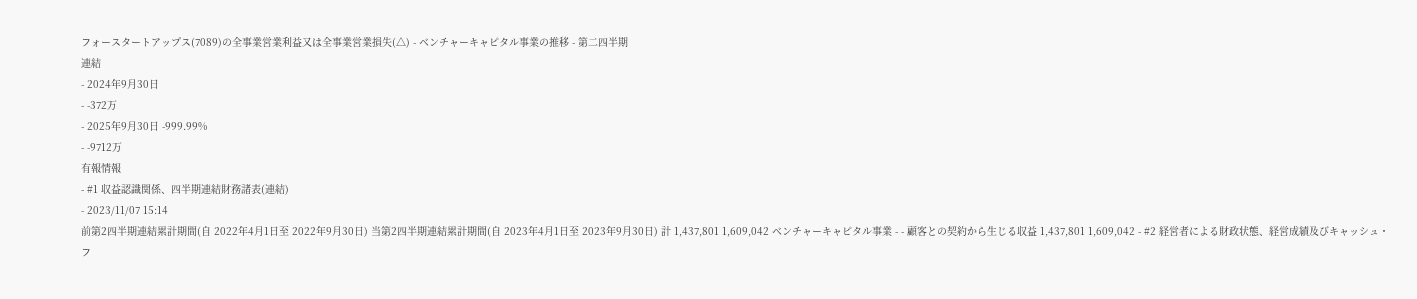フォースタートアップス(7089)の全事業営業利益又は全事業営業損失(△) - ベンチャーキャピタル事業の推移 - 第二四半期
連結
- 2024年9月30日
- -372万
- 2025年9月30日 -999.99%
- -9712万
有報情報
- #1 収益認識関係、四半期連結財務諸表(連結)
- 2023/11/07 15:14
前第2四半期連結累計期間(自 2022年4月1日至 2022年9月30日) 当第2四半期連結累計期間(自 2023年4月1日至 2023年9月30日) 計 1,437,801 1,609,042 ベンチャーキャピタル事業 - - 顧客との契約から生じる収益 1,437,801 1,609,042 - #2 経営者による財政状態、経営成績及びキャッシュ・フ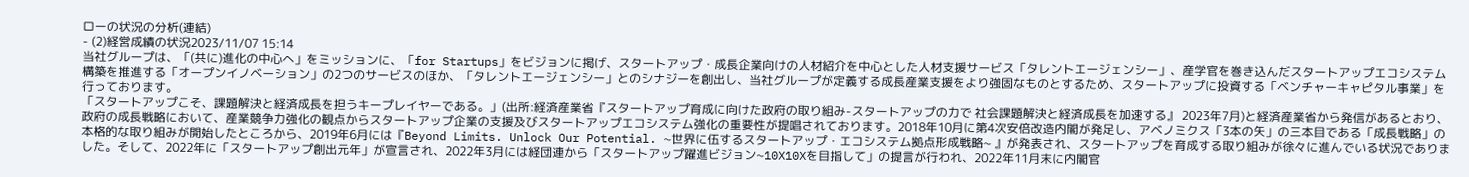ローの状況の分析(連結)
- (2)経営成績の状況2023/11/07 15:14
当社グループは、「(共に)進化の中心へ」をミッションに、「for Startups」をビジョンに掲げ、スタートアップ・成長企業向けの人材紹介を中心とした人材支援サービス「タレントエージェンシー」、産学官を巻き込んだスタートアップエコシステム構築を推進する「オープンイノベーション」の2つのサービスのほか、「タレントエージェンシー」とのシナジーを創出し、当社グループが定義する成長産業支援をより強固なものとするため、スタートアップに投資する「ベンチャーキャピタル事業」を行っております。
「スタートアップこそ、課題解決と経済成長を担うキープレイヤーである。」(出所:経済産業省『スタートアップ育成に向けた政府の取り組み-スタートアップの力で 社会課題解決と経済成長を加速する』 2023年7月)と経済産業省から発信があるとおり、政府の成長戦略において、産業競争力強化の観点からスタートアップ企業の支援及びスタートアップエコシステム強化の重要性が提唱されております。2018年10月に第4次安倍改造内閣が発足し、アベノミクス「3本の矢」の三本目である「成長戦略」の本格的な取り組みが開始したところから、2019年6月には『Beyond Limits. Unlock Our Potential. ~世界に伍するスタートアップ・エコシステム拠点形成戦略~ 』が発表され、スタートアップを育成する取り組みが徐々に進んでいる状況でありました。そして、2022年に「スタートアップ創出元年」が宣言され、2022年3月には経団連から「スタートアップ躍進ビジョン~10X10Xを目指して」の提言が行われ、2022年11月末に内閣官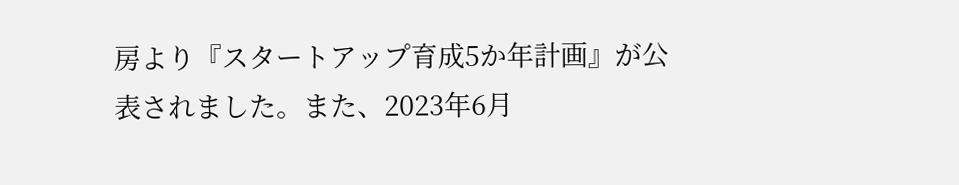房より『スタートアップ育成5か年計画』が公表されました。また、2023年6月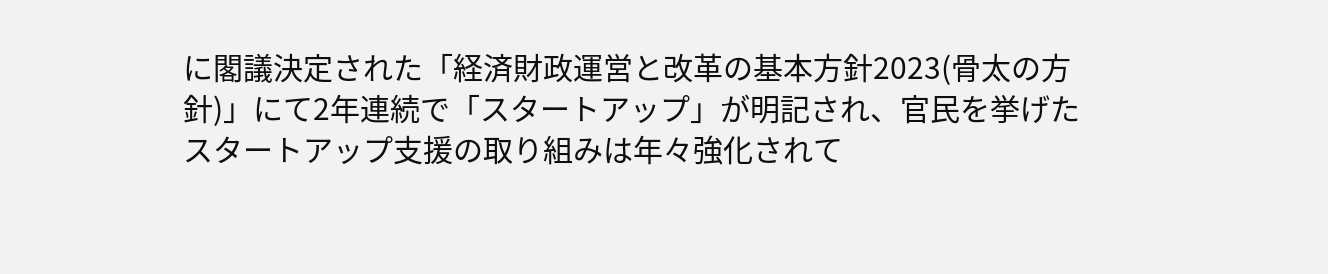に閣議決定された「経済財政運営と改革の基本方針2023(骨太の方針)」にて2年連続で「スタートアップ」が明記され、官民を挙げたスタートアップ支援の取り組みは年々強化されて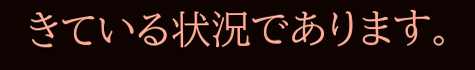きている状況であります。